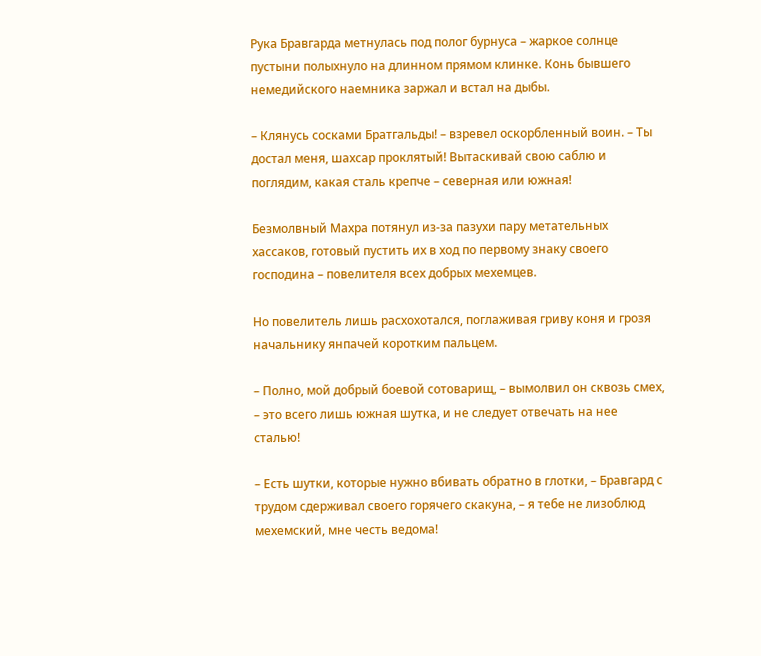Рука Бравгарда метнулась под полог бурнуса – жаркое солнце пустыни полыхнуло на длинном прямом клинке. Конь бывшего немедийского наемника заржал и встал на дыбы.

– Клянусь сосками Братгальды! – взревел оскорбленный воин. – Ты достал меня, шахсар проклятый! Вытаскивай свою саблю и поглядим, какая сталь крепче – северная или южная!

Безмолвный Махра потянул из-за пазухи пару метательных хассаков, готовый пустить их в ход по первому знаку своего господина – повелителя всех добрых мехемцев.

Но повелитель лишь расхохотался, поглаживая гриву коня и грозя начальнику янпачей коротким пальцем.

– Полно, мой добрый боевой сотоварищ, – вымолвил он сквозь смех, – это всего лишь южная шутка, и не следует отвечать на нее сталью!

– Есть шутки, которые нужно вбивать обратно в глотки, – Бравгард с трудом сдерживал своего горячего скакуна, – я тебе не лизоблюд мехемский, мне честь ведома!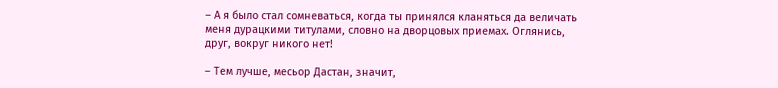– А я было стал сомневаться, когда ты принялся кланяться да величать меня дурацкими титулами, словно на дворцовых приемах. Оглянись, друг, вокруг никого нет!

– Тем лучше, месьор Дастан, значит,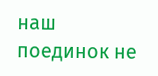наш поединок не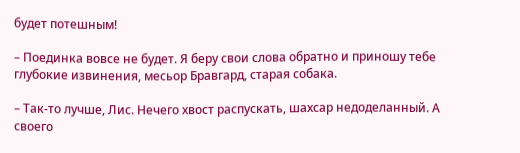будет потешным!

– Поединка вовсе не будет. Я беру свои слова обратно и приношу тебе глубокие извинения, месьор Бравгард, старая собака.

– Так-то лучше, Лис. Нечего хвост распускать, шахсар недоделанный. А своего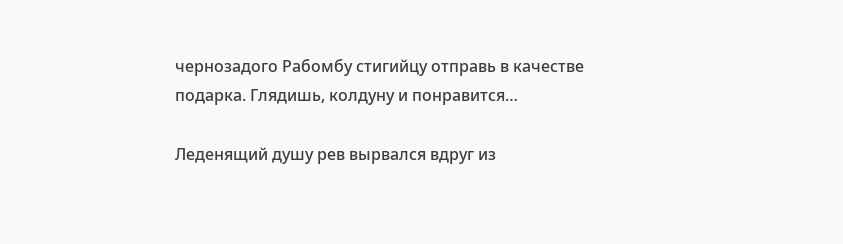чернозадого Рабомбу стигийцу отправь в качестве подарка. Глядишь, колдуну и понравится…

Леденящий душу рев вырвался вдруг из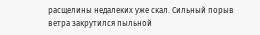расщелины недалеких уже скал. Сильный порыв ветра закрутился пыльной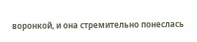воронкой, и она стремительно понеслась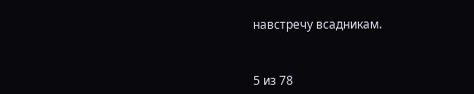навстречу всадникам.



5 из 78